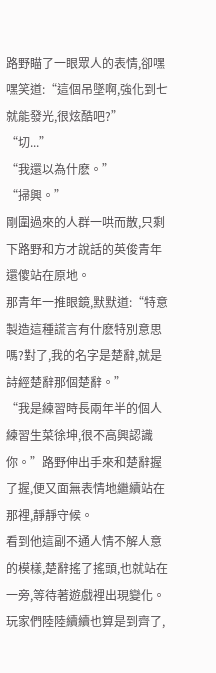路野瞄了一眼眾人的表情,卻嘿嘿笑道:“這個吊墜啊,強化到七就能發光,很炫酷吧?”
“切...”
“我還以為什麽。”
“掃興。”
剛圍過來的人群一哄而散,只剩下路野和方才說話的英俊青年還傻站在原地。
那青年一推眼鏡,默默道:“特意製造這種謊言有什麽特別意思嗎?對了,我的名字是楚辭,就是詩經楚辭那個楚辭。”
“我是練習時長兩年半的個人練習生菜徐坤,很不高興認識你。”路野伸出手來和楚辭握了握,便又面無表情地繼續站在那裡,靜靜守候。
看到他這副不通人情不解人意的模樣,楚辭搖了搖頭,也就站在一旁,等待著遊戲裡出現變化。
玩家們陸陸續續也算是到齊了,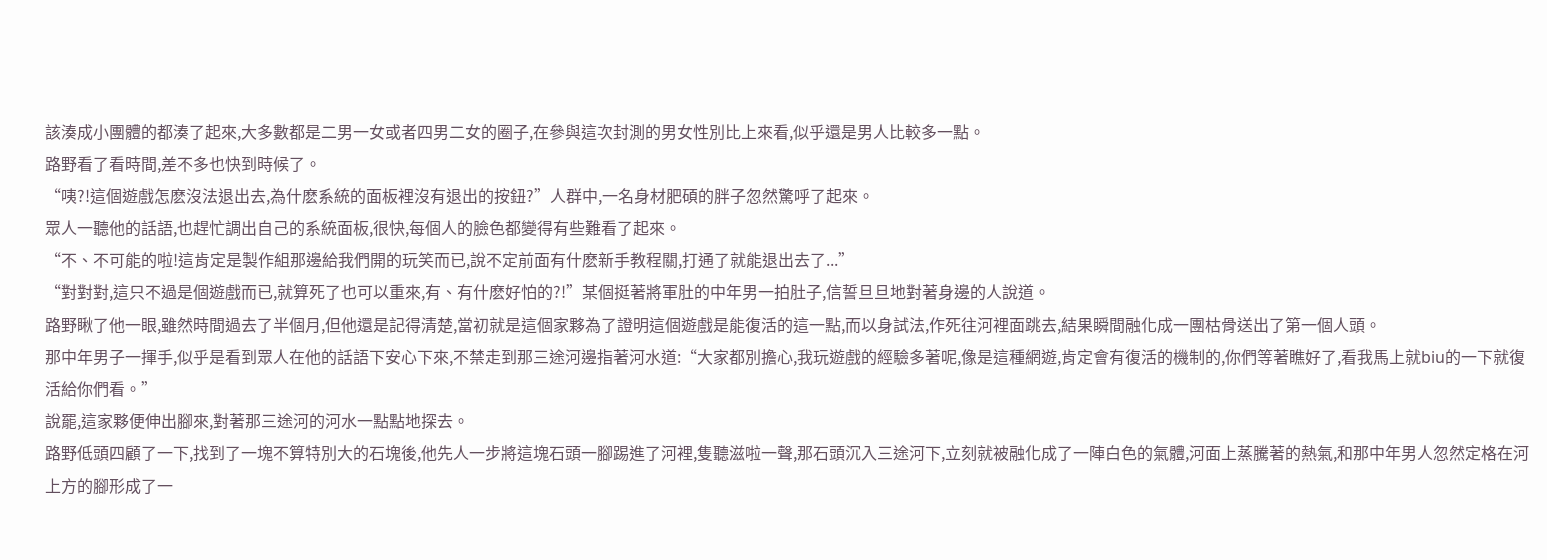該湊成小團體的都湊了起來,大多數都是二男一女或者四男二女的圈子,在參與這次封測的男女性別比上來看,似乎還是男人比較多一點。
路野看了看時間,差不多也快到時候了。
“咦?!這個遊戲怎麽沒法退出去,為什麽系統的面板裡沒有退出的按鈕?”人群中,一名身材肥碩的胖子忽然驚呼了起來。
眾人一聽他的話語,也趕忙調出自己的系統面板,很快,每個人的臉色都變得有些難看了起來。
“不、不可能的啦!這肯定是製作組那邊給我們開的玩笑而已,說不定前面有什麽新手教程關,打通了就能退出去了...”
“對對對,這只不過是個遊戲而已,就算死了也可以重來,有、有什麽好怕的?!”某個挺著將軍肚的中年男一拍肚子,信誓旦旦地對著身邊的人說道。
路野瞅了他一眼,雖然時間過去了半個月,但他還是記得清楚,當初就是這個家夥為了證明這個遊戲是能復活的這一點,而以身試法,作死往河裡面跳去,結果瞬間融化成一團枯骨送出了第一個人頭。
那中年男子一揮手,似乎是看到眾人在他的話語下安心下來,不禁走到那三途河邊指著河水道:“大家都別擔心,我玩遊戲的經驗多著呢,像是這種網遊,肯定會有復活的機制的,你們等著瞧好了,看我馬上就biu的一下就復活給你們看。”
說罷,這家夥便伸出腳來,對著那三途河的河水一點點地探去。
路野低頭四顧了一下,找到了一塊不算特別大的石塊後,他先人一步將這塊石頭一腳踢進了河裡,隻聽滋啦一聲,那石頭沉入三途河下,立刻就被融化成了一陣白色的氣體,河面上蒸騰著的熱氣,和那中年男人忽然定格在河上方的腳形成了一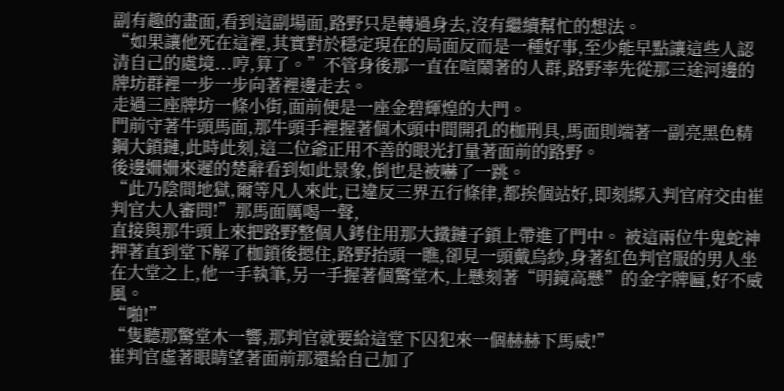副有趣的畫面,看到這副場面,路野只是轉過身去,沒有繼續幫忙的想法。
“如果讓他死在這裡,其實對於穩定現在的局面反而是一種好事,至少能早點讓這些人認清自己的處境...哼,算了。”不管身後那一直在喧鬧著的人群,路野率先從那三途河邊的牌坊群裡一步一步向著裡邊走去。
走過三座牌坊一條小街,面前便是一座金碧輝煌的大門。
門前守著牛頭馬面,那牛頭手裡握著個木頭中間開孔的枷刑具,馬面則端著一副亮黑色精鋼大鎖鏈,此時此刻,這二位爺正用不善的眼光打量著面前的路野。
後邊姍姍來遲的楚辭看到如此景象,倒也是被嚇了一跳。
“此乃陰間地獄,爾等凡人來此,已違反三界五行條律,都挨個站好,即刻綁入判官府交由崔判官大人審問!”那馬面厲喝一聲,
直接與那牛頭上來把路野整個人銬住用那大鐵鏈子鎖上帶進了門中。 被這兩位牛鬼蛇神押著直到堂下解了枷鎖後摁住,路野抬頭一瞧,卻見一頭戴烏紗,身著紅色判官服的男人坐在大堂之上,他一手執筆,另一手握著個驚堂木,上懸刻著“明鏡高懸”的金字牌匾,好不威風。
“啪!”
“隻聽那驚堂木一響,那判官就要給這堂下囚犯來一個赫赫下馬威!”
崔判官虛著眼睛望著面前那還給自己加了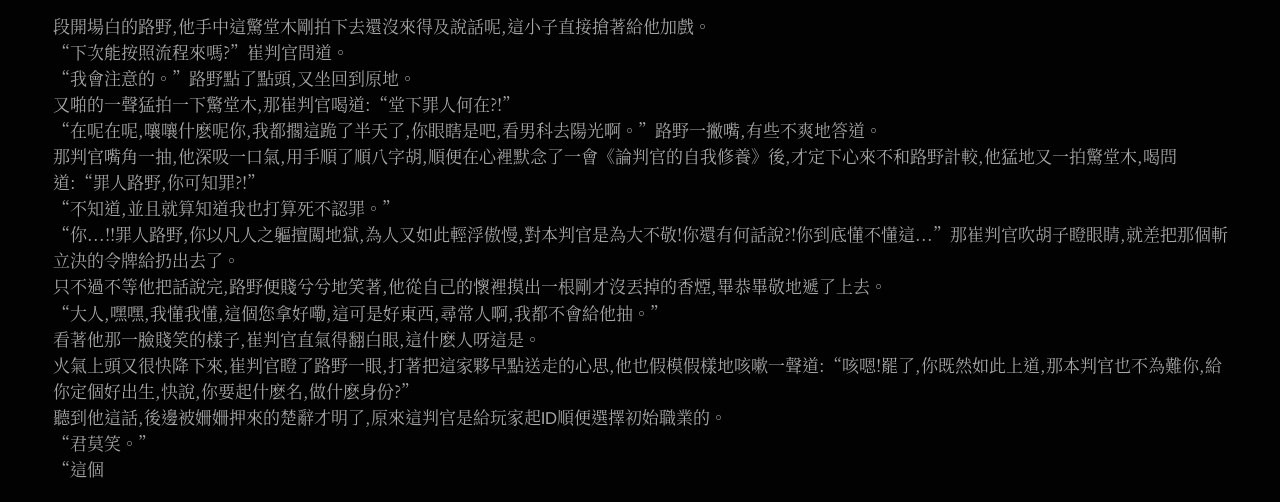段開場白的路野,他手中這驚堂木剛拍下去還沒來得及說話呢,這小子直接搶著給他加戲。
“下次能按照流程來嗎?”崔判官問道。
“我會注意的。”路野點了點頭,又坐回到原地。
又啪的一聲猛拍一下驚堂木,那崔判官喝道:“堂下罪人何在?!”
“在呢在呢,嚷嚷什麽呢你,我都擱這跪了半天了,你眼瞎是吧,看男科去陽光啊。”路野一撇嘴,有些不爽地答道。
那判官嘴角一抽,他深吸一口氣,用手順了順八字胡,順便在心裡默念了一會《論判官的自我修養》後,才定下心來不和路野計較,他猛地又一拍驚堂木,喝問道:“罪人路野,你可知罪?!”
“不知道,並且就算知道我也打算死不認罪。”
“你...!!罪人路野,你以凡人之軀擅闖地獄,為人又如此輕浮傲慢,對本判官是為大不敬!你還有何話說?!你到底懂不懂這...”那崔判官吹胡子瞪眼睛,就差把那個斬立決的令牌給扔出去了。
只不過不等他把話說完,路野便賤兮兮地笑著,他從自己的懷裡摸出一根剛才沒丟掉的香煙,畢恭畢敬地遞了上去。
“大人,嘿嘿,我懂我懂,這個您拿好嘞,這可是好東西,尋常人啊,我都不會給他抽。”
看著他那一臉賤笑的樣子,崔判官直氣得翻白眼,這什麽人呀這是。
火氣上頭又很快降下來,崔判官瞪了路野一眼,打著把這家夥早點送走的心思,他也假模假樣地咳嗽一聲道:“咳嗯!罷了,你既然如此上道,那本判官也不為難你,給你定個好出生,快說,你要起什麽名,做什麽身份?”
聽到他這話,後邊被姍姍押來的楚辭才明了,原來這判官是給玩家起ID順便選擇初始職業的。
“君莫笑。”
“這個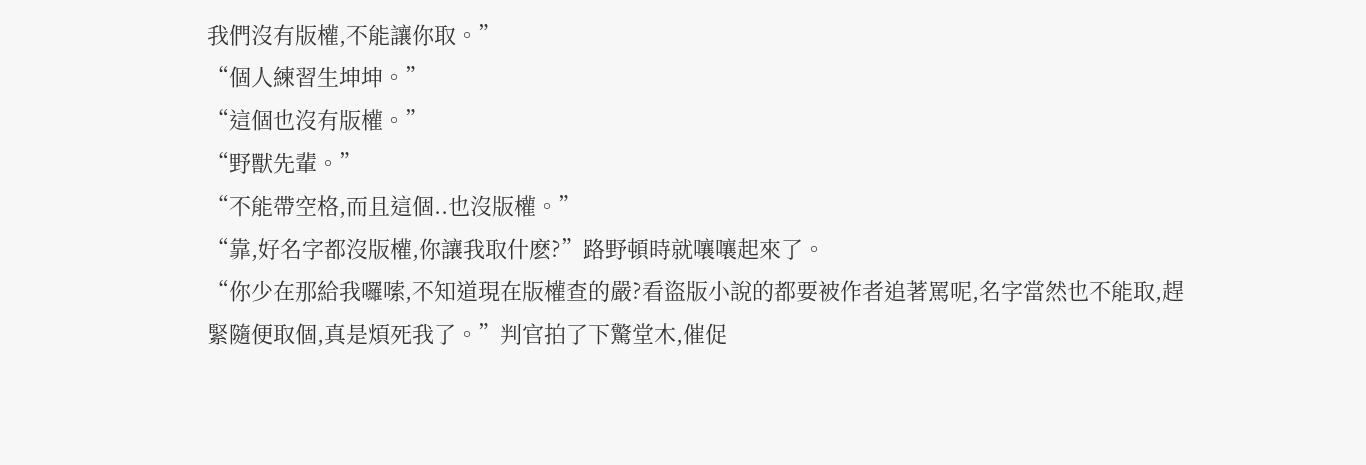我們沒有版權,不能讓你取。”
“個人練習生坤坤。”
“這個也沒有版權。”
“野獸先輩。”
“不能帶空格,而且這個..也沒版權。”
“靠,好名字都沒版權,你讓我取什麽?”路野頓時就嚷嚷起來了。
“你少在那給我囉嗦,不知道現在版權查的嚴?看盜版小說的都要被作者追著罵呢,名字當然也不能取,趕緊隨便取個,真是煩死我了。”判官拍了下驚堂木,催促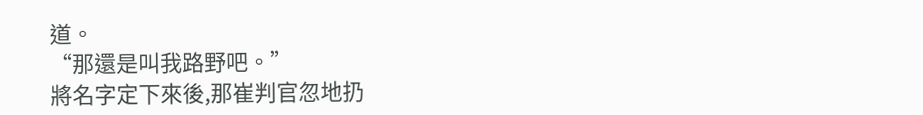道。
“那還是叫我路野吧。”
將名字定下來後,那崔判官忽地扔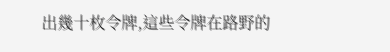出幾十枚令牌,這些令牌在路野的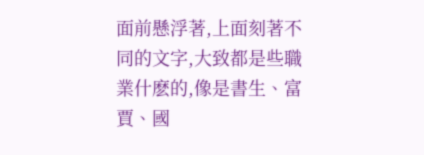面前懸浮著,上面刻著不同的文字,大致都是些職業什麽的,像是書生、富賈、國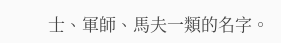士、軍師、馬夫一類的名字。